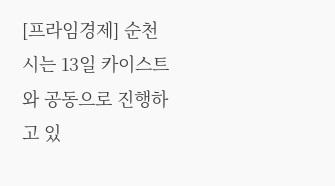[프라임경제] 순천시는 13일 카이스트와 공동으로 진행하고 있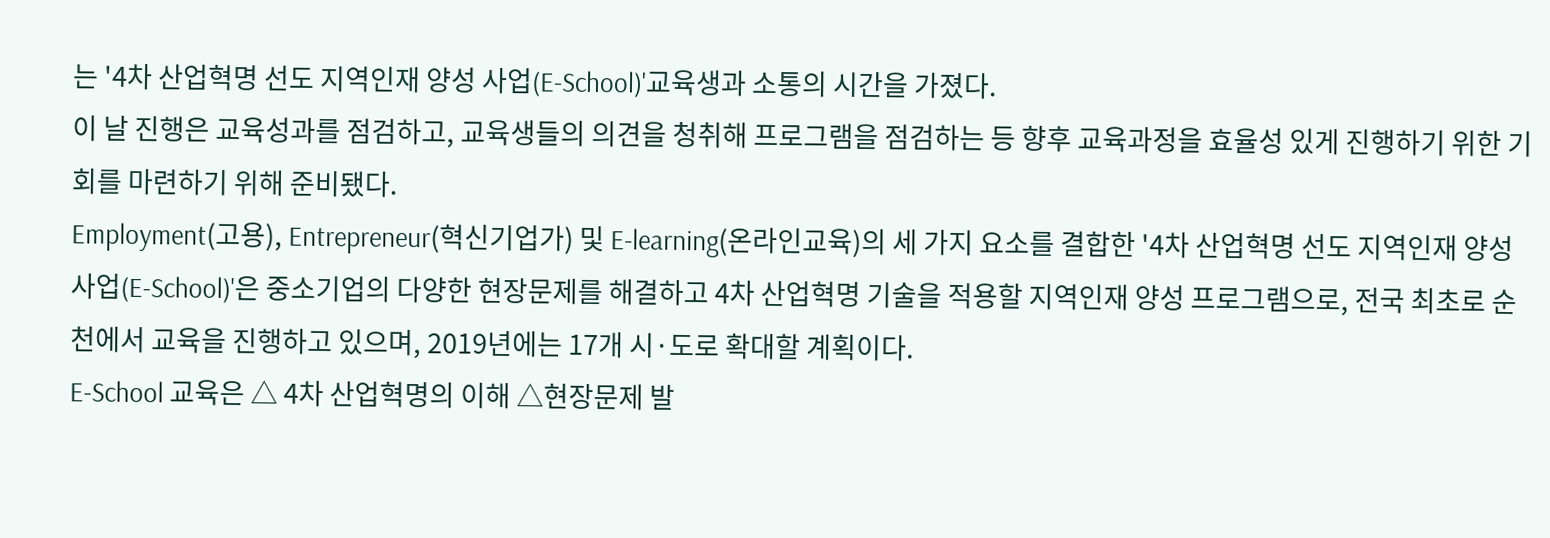는 '4차 산업혁명 선도 지역인재 양성 사업(E-School)'교육생과 소통의 시간을 가졌다.
이 날 진행은 교육성과를 점검하고, 교육생들의 의견을 청취해 프로그램을 점검하는 등 향후 교육과정을 효율성 있게 진행하기 위한 기회를 마련하기 위해 준비됐다.
Employment(고용), Entrepreneur(혁신기업가) 및 E-learning(온라인교육)의 세 가지 요소를 결합한 '4차 산업혁명 선도 지역인재 양성 사업(E-School)'은 중소기업의 다양한 현장문제를 해결하고 4차 산업혁명 기술을 적용할 지역인재 양성 프로그램으로, 전국 최초로 순천에서 교육을 진행하고 있으며, 2019년에는 17개 시·도로 확대할 계획이다.
E-School 교육은 △ 4차 산업혁명의 이해 △현장문제 발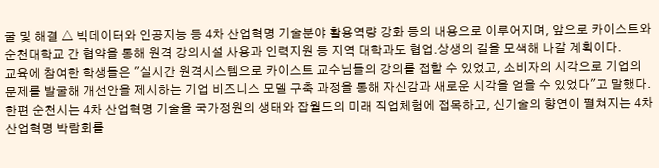굴 및 해결 △ 빅데이터와 인공지능 등 4차 산업혁명 기술분야 활용역량 강화 등의 내용으로 이루어지며, 앞으로 카이스트와 순천대학교 간 협약을 통해 원격 강의시설 사용과 인력지원 등 지역 대학과도 협업․상생의 길을 모색해 나갈 계획이다.
교육에 참여한 학생들은 "실시간 원격시스템으로 카이스트 교수님들의 강의를 접할 수 있었고, 소비자의 시각으로 기업의 문제를 발굴해 개선안을 제시하는 기업 비즈니스 모델 구축 과정을 통해 자신감과 새로운 시각을 얻을 수 있었다"고 말했다.
한편 순천시는 4차 산업혁명 기술을 국가정원의 생태와 잡월드의 미래 직업체험에 접목하고, 신기술의 향연이 펼쳐지는 4차 산업혁명 박람회를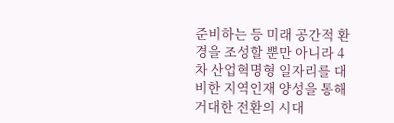준비하는 등 미래 공간적 환경을 조성할 뿐만 아니라 4차 산업혁명형 일자리를 대비한 지역인재 양성을 통해 거대한 전환의 시대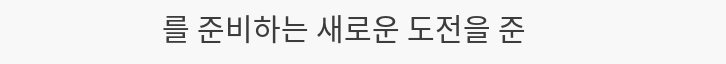를 준비하는 새로운 도전을 준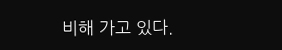비해 가고 있다.